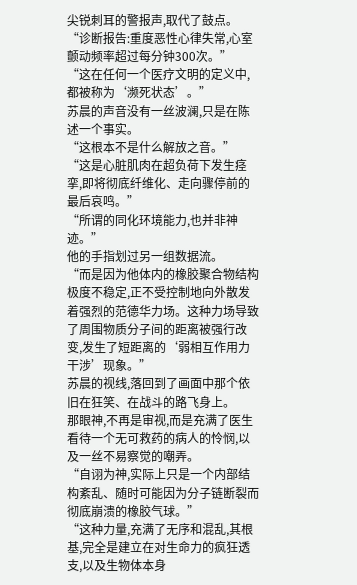尖锐刺耳的警报声,取代了鼓点。
“诊断报告:重度恶性心律失常,心室颤动频率超过每分钟300次。”
“这在任何一个医疗文明的定义中,都被称为‘濒死状态’。”
苏晨的声音没有一丝波澜,只是在陈述一个事实。
“这根本不是什么解放之音。”
“这是心脏肌肉在超负荷下发生痉挛,即将彻底纤维化、走向骤停前的最后哀鸣。”
“所谓的同化环境能力,也并非神迹。”
他的手指划过另一组数据流。
“而是因为他体内的橡胶聚合物结构极度不稳定,正不受控制地向外散发着强烈的范德华力场。这种力场导致了周围物质分子间的距离被强行改变,发生了短距离的‘弱相互作用力干涉’现象。”
苏晨的视线,落回到了画面中那个依旧在狂笑、在战斗的路飞身上。
那眼神,不再是审视,而是充满了医生看待一个无可救药的病人的怜悯,以及一丝不易察觉的嘲弄。
“自诩为神,实际上只是一个内部结构紊乱、随时可能因为分子链断裂而彻底崩溃的橡胶气球。”
“这种力量,充满了无序和混乱,其根基,完全是建立在对生命力的疯狂透支,以及生物体本身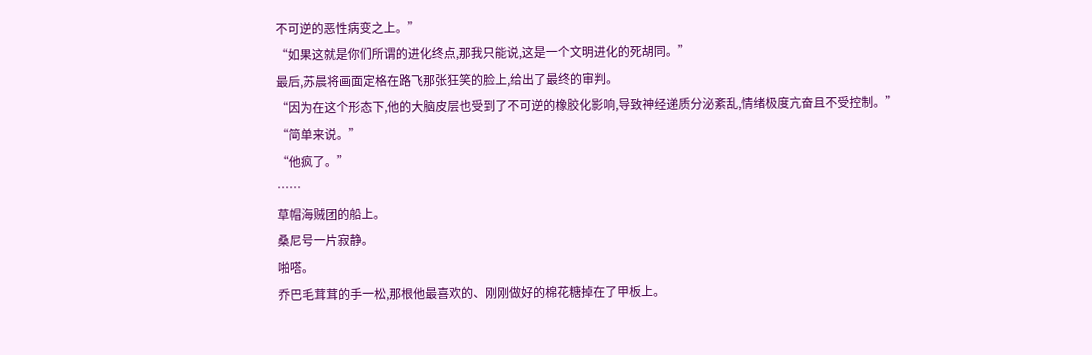不可逆的恶性病变之上。”
“如果这就是你们所谓的进化终点,那我只能说,这是一个文明进化的死胡同。”
最后,苏晨将画面定格在路飞那张狂笑的脸上,给出了最终的审判。
“因为在这个形态下,他的大脑皮层也受到了不可逆的橡胶化影响,导致神经递质分泌紊乱,情绪极度亢奋且不受控制。”
“简单来说。”
“他疯了。”
……
草帽海贼团的船上。
桑尼号一片寂静。
啪嗒。
乔巴毛茸茸的手一松,那根他最喜欢的、刚刚做好的棉花糖掉在了甲板上。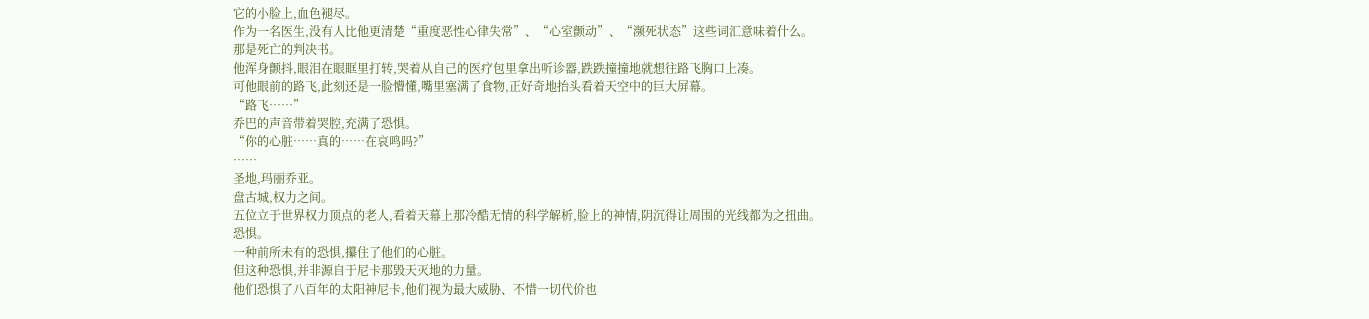它的小脸上,血色褪尽。
作为一名医生,没有人比他更清楚“重度恶性心律失常”、“心室颤动”、“濒死状态”这些词汇意味着什么。
那是死亡的判决书。
他浑身颤抖,眼泪在眼眶里打转,哭着从自己的医疗包里拿出听诊器,跌跌撞撞地就想往路飞胸口上凑。
可他眼前的路飞,此刻还是一脸懵懂,嘴里塞满了食物,正好奇地抬头看着天空中的巨大屏幕。
“路飞……”
乔巴的声音带着哭腔,充满了恐惧。
“你的心脏……真的……在哀鸣吗?”
……
圣地,玛丽乔亚。
盘古城,权力之间。
五位立于世界权力顶点的老人,看着天幕上那冷酷无情的科学解析,脸上的神情,阴沉得让周围的光线都为之扭曲。
恐惧。
一种前所未有的恐惧,攥住了他们的心脏。
但这种恐惧,并非源自于尼卡那毁天灭地的力量。
他们恐惧了八百年的太阳神尼卡,他们视为最大威胁、不惜一切代价也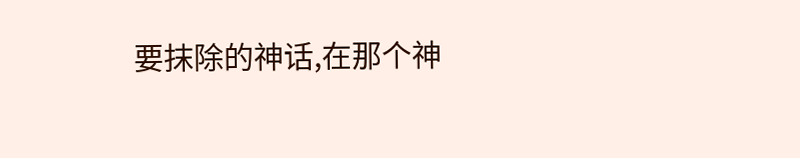要抹除的神话,在那个神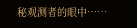秘观测者的眼中……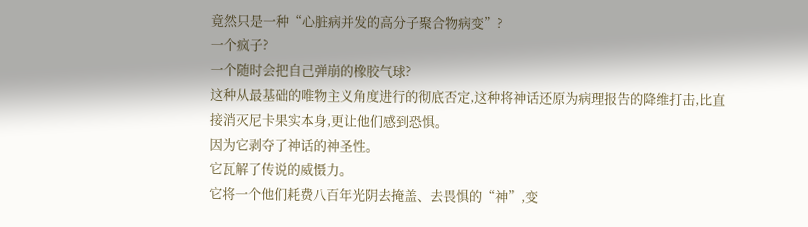竟然只是一种“心脏病并发的高分子聚合物病变”?
一个疯子?
一个随时会把自己弹崩的橡胶气球?
这种从最基础的唯物主义角度进行的彻底否定,这种将神话还原为病理报告的降维打击,比直接消灭尼卡果实本身,更让他们感到恐惧。
因为它剥夺了神话的神圣性。
它瓦解了传说的威慑力。
它将一个他们耗费八百年光阴去掩盖、去畏惧的“神”,变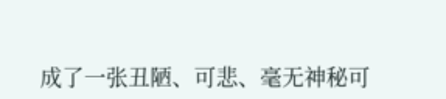成了一张丑陋、可悲、毫无神秘可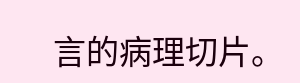言的病理切片。